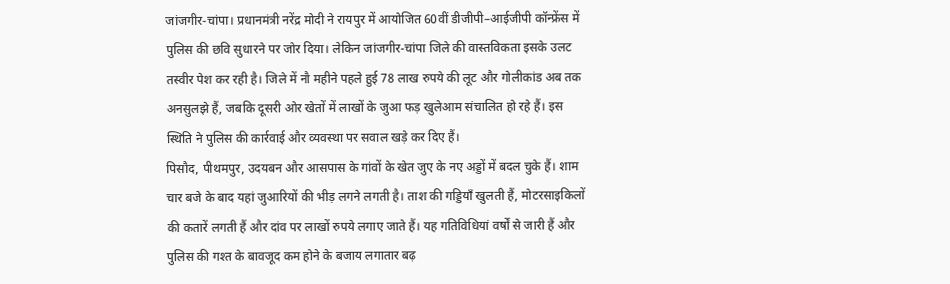जांजगीर-चांपा। प्रधानमंत्री नरेंद्र मोदी ने रायपुर में आयोजित 60वीं डीजीपी–आईजीपी कॉन्फ्रेंस में पुलिस की छवि सुधारने पर जोर दिया। लेकिन जांजगीर-चांपा जिले की वास्तविकता इसके उलट तस्वीर पेश कर रही है। जिले में नौ महीने पहले हुई 78 लाख रुपये की लूट और गोलीकांड अब तक अनसुलझे हैं, जबकि दूसरी ओर खेतों में लाखों के जुआ फड़ खुलेआम संचालित हो रहे हैं। इस स्थिति ने पुलिस की कार्रवाई और व्यवस्था पर सवाल खड़े कर दिए हैं।
पिसौद, पीथमपुर, उदयबन और आसपास के गांवों के खेत जुए के नए अड्डों में बदल चुके हैं। शाम चार बजे के बाद यहां जुआरियों की भीड़ लगने लगती है। ताश की गड्डियाँ खुलती हैं, मोटरसाइकिलों की कतारें लगती हैं और दांव पर लाखों रुपये लगाए जाते हैं। यह गतिविधियां वर्षों से जारी हैं और पुलिस की गश्त के बावजूद कम होने के बजाय लगातार बढ़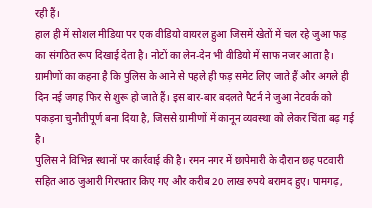रही हैं।
हाल ही में सोशल मीडिया पर एक वीडियो वायरल हुआ जिसमें खेतों में चल रहे जुआ फड़ का संगठित रूप दिखाई देता है। नोटों का लेन-देन भी वीडियो में साफ नजर आता है। ग्रामीणों का कहना है कि पुलिस के आने से पहले ही फड़ समेट लिए जाते हैं और अगले ही दिन नई जगह फिर से शुरू हो जाते हैं। इस बार-बार बदलते पैटर्न ने जुआ नेटवर्क को पकड़ना चुनौतीपूर्ण बना दिया है, जिससे ग्रामीणों में कानून व्यवस्था को लेकर चिंता बढ़ गई है।
पुलिस ने विभिन्न स्थानों पर कार्रवाई की है। रमन नगर में छापेमारी के दौरान छह पटवारी सहित आठ जुआरी गिरफ्तार किए गए और करीब 20 लाख रुपये बरामद हुए। पामगढ़,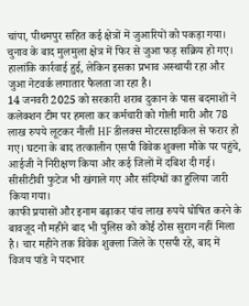चांपा, पीथमपुर सहित कई क्षेत्रों में जुआरियों को पकड़ा गया। चुनाव के बाद मुलमुला क्षेत्र में फिर से जुआ फड़ सक्रिय हो गए। हालांकि कार्रवाई हुई, लेकिन इसका प्रभाव अस्थायी रहा और जुआ नेटवर्क लगातार फैलता जा रहा है।
14 जनवरी 2025 को सरकारी शराब दुकान के पास बदमाशों ने कलेक्शन टीम पर हमला कर कर्मचारी को गोली मारी और 78 लाख रुपये लूटकर नीली HF डीलक्स मोटरसाइकिल से फरार हो गए। घटना के बाद तत्कालीन एसपी विवेक शुक्ला मौके पर पहुंचे, आईजी ने निरीक्षण किया और कई जिलों में दबिश दी गई। सीसीटीवी फुटेज भी खंगाले गए और संदिग्धों का हुलिया जारी किया गया।
काफी प्रयासों और इनाम बढ़ाकर पांच लाख रुपये घोषित करने के बावजूद नौ महीने बाद भी पुलिस को कोई ठोस सुराग नहीं मिला है। चार महीने तक विवेक शुक्ला जिले के एसपी रहे, बाद में विजय पांडे ने पदभार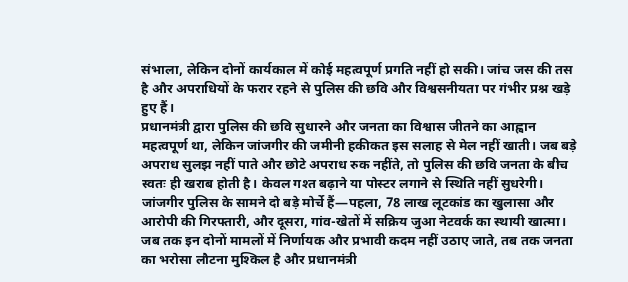संभाला, लेकिन दोनों कार्यकाल में कोई महत्वपूर्ण प्रगति नहीं हो सकी। जांच जस की तस है और अपराधियों के फरार रहने से पुलिस की छवि और विश्वसनीयता पर गंभीर प्रश्न खड़े हुए हैं।
प्रधानमंत्री द्वारा पुलिस की छवि सुधारने और जनता का विश्वास जीतने का आह्वान महत्वपूर्ण था, लेकिन जांजगीर की जमीनी हकीकत इस सलाह से मेल नहीं खाती। जब बड़े अपराध सुलझ नहीं पाते और छोटे अपराध रुक नहींते, तो पुलिस की छवि जनता के बीच स्वतः ही खराब होती है। केवल गश्त बढ़ाने या पोस्टर लगाने से स्थिति नहीं सुधरेगी।
जांजगीर पुलिस के सामने दो बड़े मोर्चे हैं—पहला, 78 लाख लूटकांड का खुलासा और आरोपी की गिरफ्तारी, और दूसरा, गांव-खेतों में सक्रिय जुआ नेटवर्क का स्थायी खात्मा। जब तक इन दोनों मामलों में निर्णायक और प्रभावी कदम नहीं उठाए जाते, तब तक जनता का भरोसा लौटना मुश्किल है और प्रधानमंत्री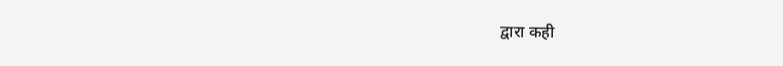द्वारा कही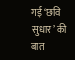गई ‘छवि सुधार’ की बात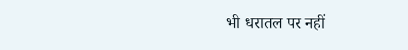भी धरातल पर नहीं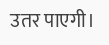उतर पाएगी।